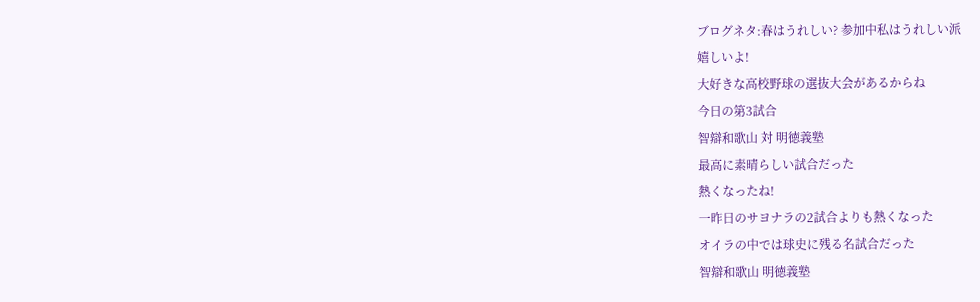ブログネタ:春はうれしい? 参加中私はうれしい派
嬉しいよ!
大好きな高校野球の選抜大会があるからね
今日の第3試合
智辯和歌山 対 明徳義塾
最高に素晴らしい試合だった
熱くなったね!
一昨日のサヨナラの2試合よりも熱くなった
オイラの中では球史に残る名試合だった
智辯和歌山 明徳義塾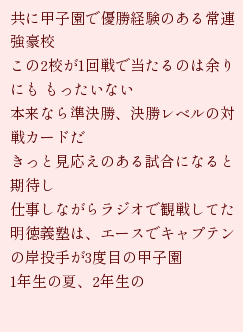共に甲子園で優勝経験のある常連強豪校
この2校が1回戦で当たるのは余りにも もったいない
本来なら準決勝、決勝レベルの対戦カードだ
きっと見応えのある試合になると期待し
仕事しながらラジオで観戦してた
明徳義塾は、エースでキャプテンの岸投手が3度目の甲子園
1年生の夏、2年生の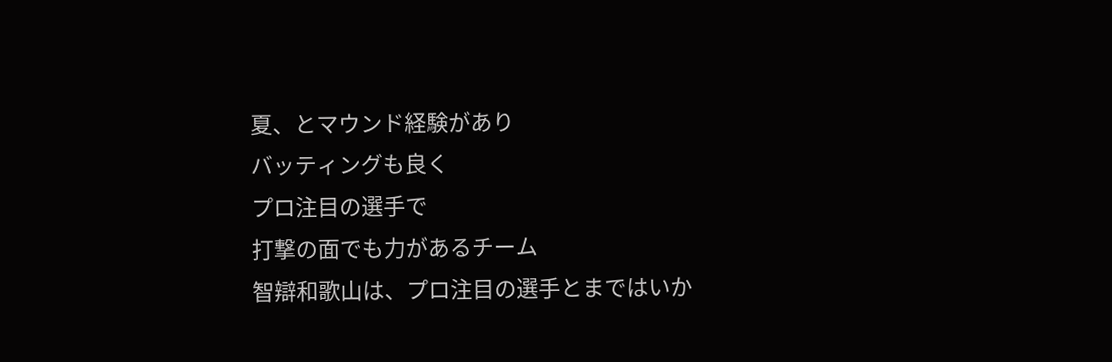夏、とマウンド経験があり
バッティングも良く
プロ注目の選手で
打撃の面でも力があるチーム
智辯和歌山は、プロ注目の選手とまではいか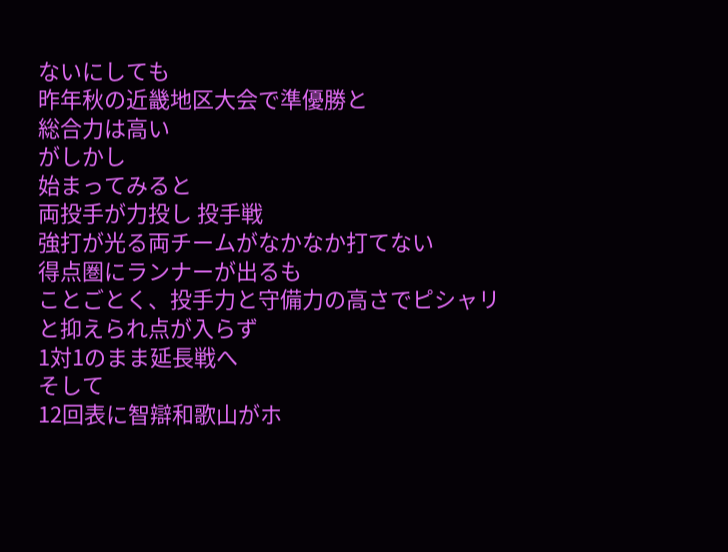ないにしても
昨年秋の近畿地区大会で準優勝と
総合力は高い
がしかし
始まってみると
両投手が力投し 投手戦
強打が光る両チームがなかなか打てない
得点圏にランナーが出るも
ことごとく、投手力と守備力の高さでピシャリと抑えられ点が入らず
1対1のまま延長戦へ
そして
12回表に智辯和歌山がホ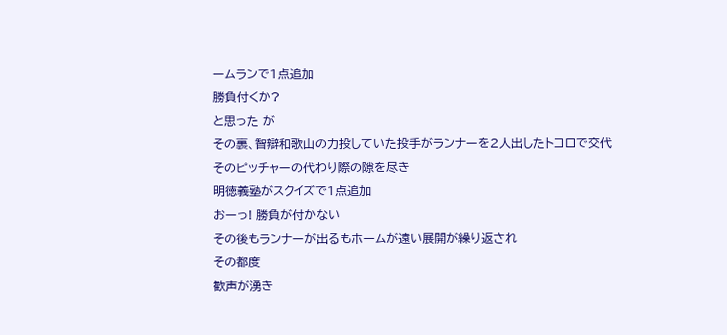ームランで1点追加
勝負付くか?
と思った が
その裏、智辯和歌山の力投していた投手がランナーを2人出したトコロで交代
そのピッチャーの代わり際の隙を尽き
明徳義塾がスクイズで1点追加
おーっ! 勝負が付かない
その後もランナーが出るもホームが遠い展開が繰り返され
その都度
歓声が湧き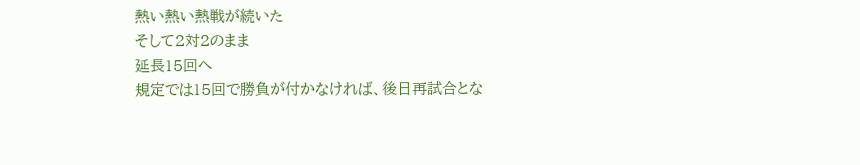熱い熱い熱戦が続いた
そして2対2のまま
延長15回へ
規定では15回で勝負が付かなければ、後日再試合とな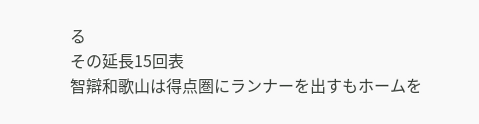る
その延長15回表
智辯和歌山は得点圏にランナーを出すもホームを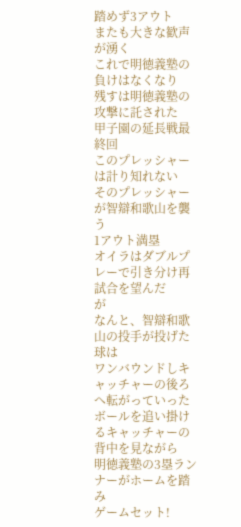踏めず3アウト
またも大きな歓声が湧く
これで明徳義塾の負けはなくなり
残すは明徳義塾の攻撃に託された
甲子園の延長戦最終回
このプレッシャーは計り知れない
そのプレッシャーが智辯和歌山を襲う
1アウト満塁
オイラはダブルプレーで引き分け再試合を望んだ
が
なんと、智辯和歌山の投手が投げた球は
ワンバウンドしキャッチャーの後ろへ転がっていった
ボールを追い掛けるキャッチャーの背中を見ながら
明徳義塾の3塁ランナーがホームを踏み
ゲームセット!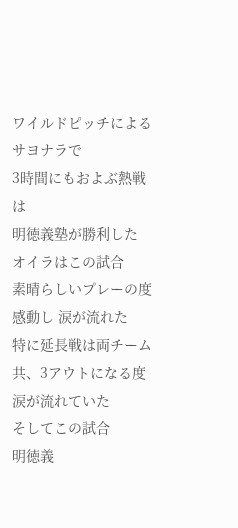ワイルドピッチによるサヨナラで
3時間にもおよぶ熱戦は
明徳義塾が勝利した
オイラはこの試合
素晴らしいプレーの度
感動し 涙が流れた
特に延長戦は両チーム共、3アウトになる度
涙が流れていた
そしてこの試合
明徳義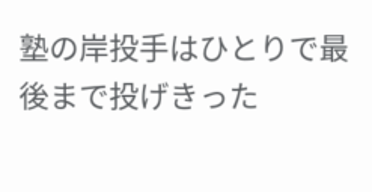塾の岸投手はひとりで最後まで投げきった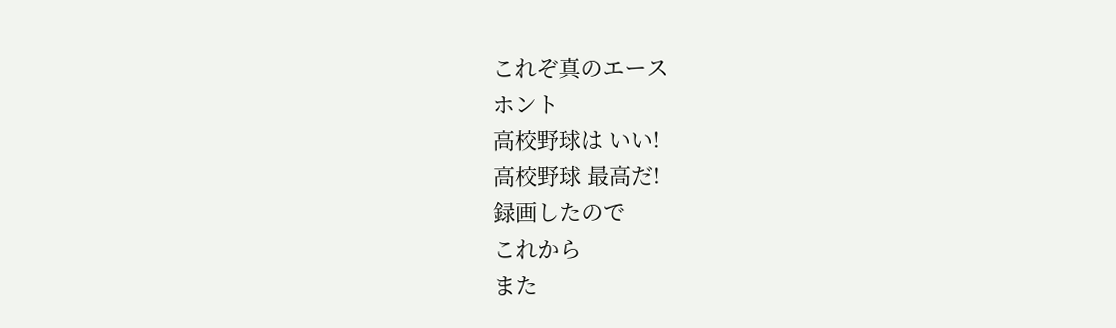これぞ真のエース
ホント
高校野球は いい!
高校野球 最高だ!
録画したので
これから
また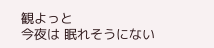観よっと
今夜は 眠れそうにない